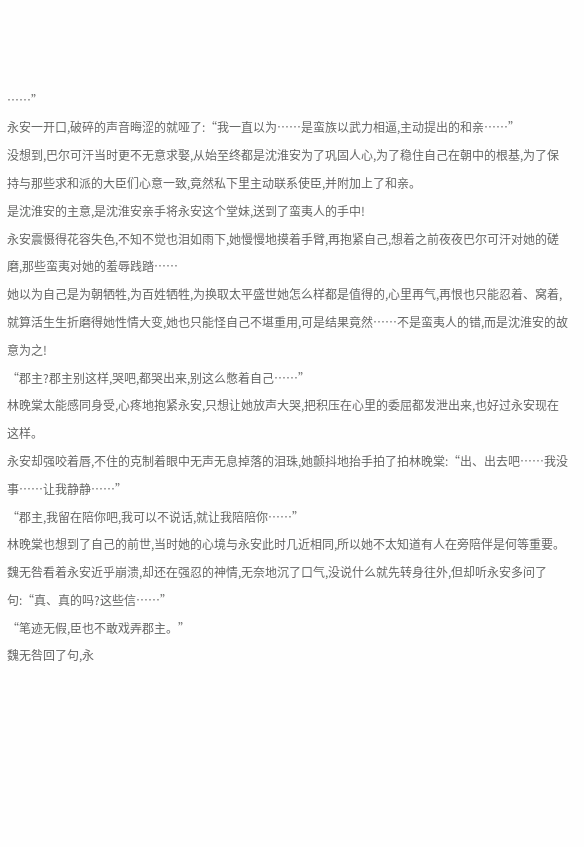……”
永安一开口,破碎的声音晦涩的就哑了:“我一直以为……是蛮族以武力相逼,主动提出的和亲……”
没想到,巴尔可汗当时更不无意求娶,从始至终都是沈淮安为了巩固人心,为了稳住自己在朝中的根基,为了保持与那些求和派的大臣们心意一致,竟然私下里主动联系使臣,并附加上了和亲。
是沈淮安的主意,是沈淮安亲手将永安这个堂妹,送到了蛮夷人的手中!
永安震慑得花容失色,不知不觉也泪如雨下,她慢慢地摸着手臂,再抱紧自己,想着之前夜夜巴尔可汗对她的磋磨,那些蛮夷对她的羞辱践踏……
她以为自己是为朝牺牲,为百姓牺牲,为换取太平盛世她怎么样都是值得的,心里再气,再恨也只能忍着、窝着,就算活生生折磨得她性情大变,她也只能怪自己不堪重用,可是结果竟然……不是蛮夷人的错,而是沈淮安的故意为之!
“郡主?郡主别这样,哭吧,都哭出来,别这么憋着自己……”
林晚棠太能感同身受,心疼地抱紧永安,只想让她放声大哭,把积压在心里的委屈都发泄出来,也好过永安现在这样。
永安却强咬着唇,不住的克制着眼中无声无息掉落的泪珠,她颤抖地抬手拍了拍林晚棠:“出、出去吧……我没事……让我静静……”
“郡主,我留在陪你吧,我可以不说话,就让我陪陪你……”
林晚棠也想到了自己的前世,当时她的心境与永安此时几近相同,所以她不太知道有人在旁陪伴是何等重要。
魏无咎看着永安近乎崩溃,却还在强忍的神情,无奈地沉了口气,没说什么就先转身往外,但却听永安多问了句:“真、真的吗?这些信……”
“笔迹无假,臣也不敢戏弄郡主。”
魏无咎回了句,永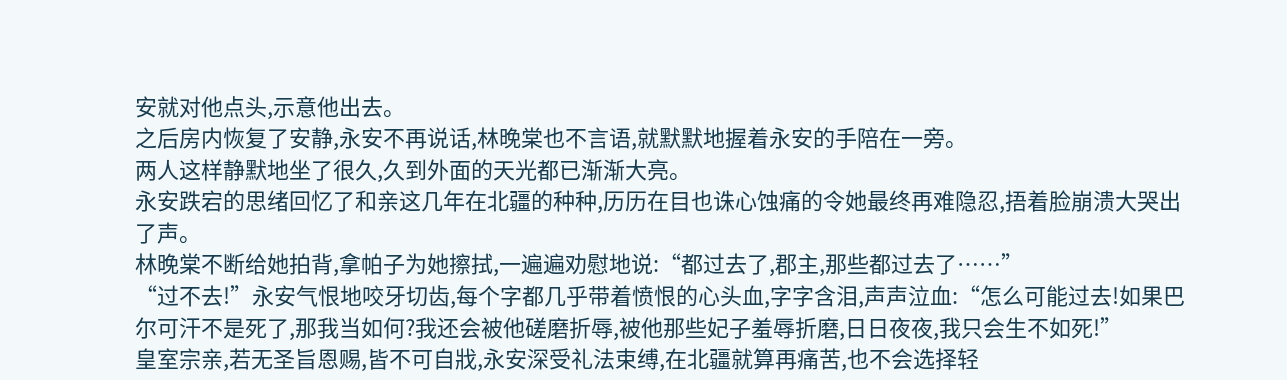安就对他点头,示意他出去。
之后房内恢复了安静,永安不再说话,林晚棠也不言语,就默默地握着永安的手陪在一旁。
两人这样静默地坐了很久,久到外面的天光都已渐渐大亮。
永安跌宕的思绪回忆了和亲这几年在北疆的种种,历历在目也诛心蚀痛的令她最终再难隐忍,捂着脸崩溃大哭出了声。
林晚棠不断给她拍背,拿帕子为她擦拭,一遍遍劝慰地说:“都过去了,郡主,那些都过去了……”
“过不去!”永安气恨地咬牙切齿,每个字都几乎带着愤恨的心头血,字字含泪,声声泣血:“怎么可能过去!如果巴尔可汗不是死了,那我当如何?我还会被他磋磨折辱,被他那些妃子羞辱折磨,日日夜夜,我只会生不如死!”
皇室宗亲,若无圣旨恩赐,皆不可自戕,永安深受礼法束缚,在北疆就算再痛苦,也不会选择轻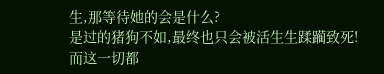生,那等待她的会是什么?
是过的猪狗不如,最终也只会被活生生蹂躏致死!
而这一切都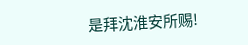是拜沈淮安所赐!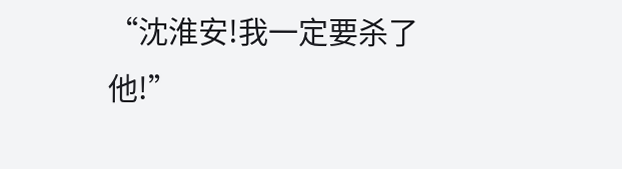“沈淮安!我一定要杀了他!”